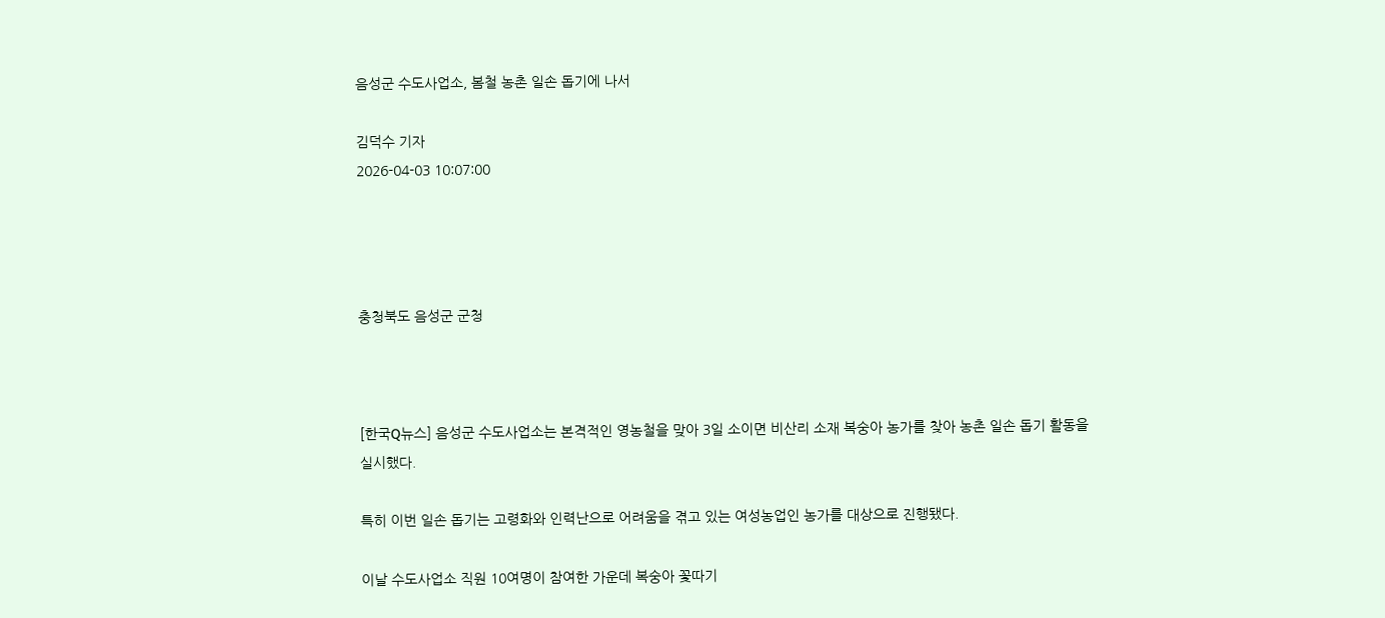음성군 수도사업소, 봄철 농촌 일손 돕기에 나서

김덕수 기자
2026-04-03 10:07:00




충청북도 음성군 군청



[한국Q뉴스] 음성군 수도사업소는 본격적인 영농철을 맞아 3일 소이면 비산리 소재 복숭아 농가를 찾아 농촌 일손 돕기 활동을 실시했다.

특히 이번 일손 돕기는 고령화와 인력난으로 어려움을 겪고 있는 여성농업인 농가를 대상으로 진행됐다.

이날 수도사업소 직원 10여명이 참여한 가운데 복숭아 꽃따기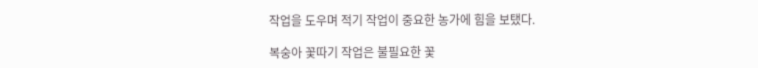작업을 도우며 적기 작업이 중요한 농가에 힘을 보탰다.

복숭아 꽃따기 작업은 불필요한 꽃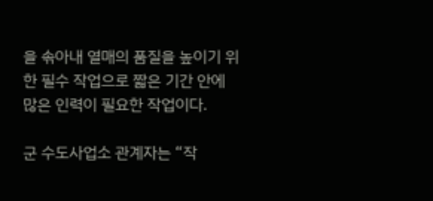을 솎아내 열매의 품질을 높이기 위한 필수 작업으로 짧은 기간 안에 많은 인력이 필요한 작업이다.

군 수도사업소 관계자는 “작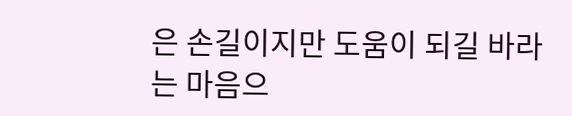은 손길이지만 도움이 되길 바라는 마음으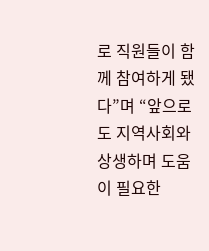로 직원들이 함께 참여하게 됐다”며 “앞으로도 지역사회와 상생하며 도움이 필요한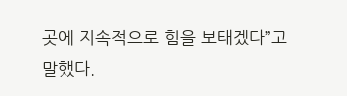곳에 지속적으로 힘을 보태겠다”고 말했다.